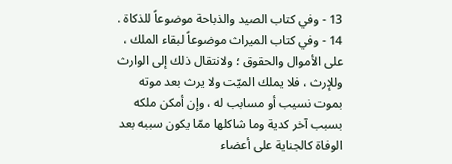13 - وفي كتاب الصيد والذباحة موضوعاً للذكاة .
14 - وفي كتاب الميراث موضوعاً لبقاء الملك ، على الأموال والحقوق ؛ ولانتقال ذلك إلى الوارث وللإرث ، فلا يملك الميّت ولا يرث بعد موته بموت نسيب أو مسابب له ، وإن أمكن ملكه بسبب آخر كدية وما شاكلها ممّا يكون سببه بعد الوفاة كالجناية على أعضاء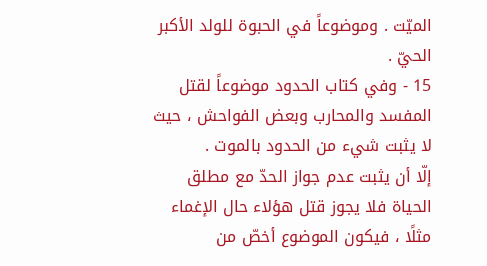الميّت . وموضوعاً في الحبوة للولد الأكبر الحيّ .
15 - وفي كتاب الحدود موضوعاً لقتل المفسد والمحارب وبعض الفواحش ، حيث لا يثبت شيء من الحدود بالموت .
إلّا أن يثبت عدم جواز الحدّ مع مطلق الحياة فلا يجوز قتل هؤلاء حال الإغماء مثلًا ، فيكون الموضوع أخصّ من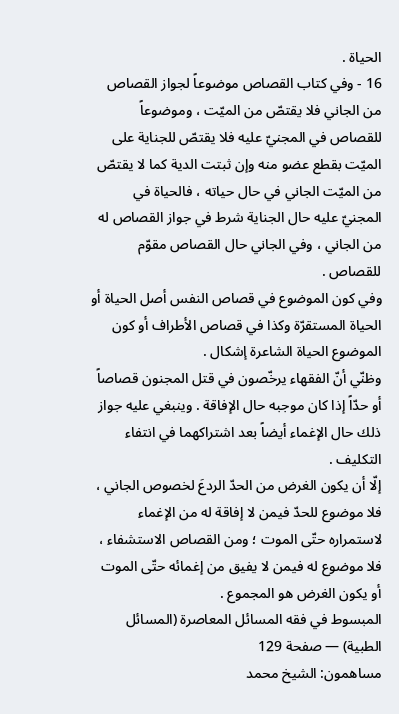الحياة .
16 - وفي كتاب القصاص موضوعاً لجواز القصاص من الجاني فلا يقتصّ من الميّت ، وموضوعاً للقصاص في المجنيّ عليه فلا يقتصّ للجناية على الميّت بقطع عضو منه وإن ثبتت الدية كما لا يقتصّ من الميّت الجاني في حال حياته ، فالحياة في المجنيّ عليه حال الجناية شرط في جواز القصاص له من الجاني ، وفي الجاني حال القصاص مقوّم للقصاص .
وفي كون الموضوع في قصاص النفس أصل الحياة أو الحياة المستقرّة وكذا في قصاص الأطراف أو كون الموضوع الحياة الشاعرة إشكال .
وظنّي أنّ الفقهاء يرخّصون في قتل المجنون قصاصاً أو حدّاً إذا كان موجبه حال الإفاقة . وينبغي عليه جواز ذلك حال الإغماء أيضاً بعد اشتراكهما في انتفاء التكليف .
إلّا أن يكون الغرض من الحدّ الردعَ لخصوص الجاني ، فلا موضوع للحدّ فيمن لا إفاقة له من الإغماء لاستمراره حتّى الموت ؛ ومن القصاص الاستشفاء ، فلا موضوع له فيمن لا يفيق من إغمائه حتّى الموت أو يكون الغرض هو المجموع .
المبسوط في فقه المسائل المعاصرة (المسائل الطبية) — صفحة 129
مساهمون: الشيخ محمد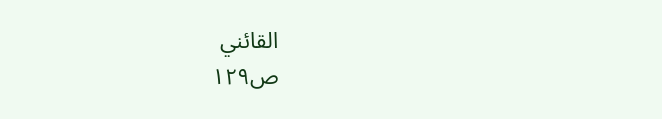القائني
ص١٢٩